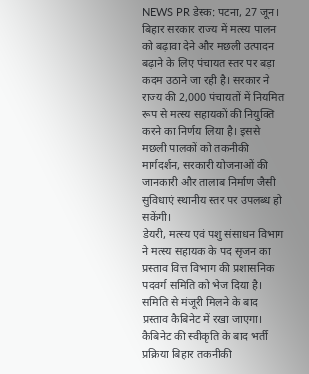NEWS PR डेस्क: पटना, 27 जून। बिहार सरकार राज्य में मत्स्य पालन को बढ़ावा देने और मछली उत्पादन बढ़ाने के लिए पंचायत स्तर पर बड़ा कदम उठाने जा रही है। सरकार ने राज्य की 2,000 पंचायतों में नियमित रूप से मत्स्य सहायकों की नियुक्ति करने का निर्णय लिया है। इससे मछली पालकों को तकनीकी मार्गदर्शन, सरकारी योजनाओं की जानकारी और तालाब निर्माण जैसी सुविधाएं स्थानीय स्तर पर उपलब्ध हो सकेंगी।
डेयरी, मत्स्य एवं पशु संसाधन विभाग ने मत्स्य सहायक के पद सृजन का प्रस्ताव वित्त विभाग की प्रशासनिक पदवर्ग समिति को भेज दिया है। समिति से मंजूरी मिलने के बाद प्रस्ताव कैबिनेट में रखा जाएगा। कैबिनेट की स्वीकृति के बाद भर्ती प्रक्रिया बिहार तकनीकी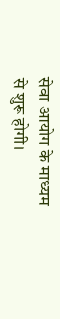सेवा आयोग के माध्यम से शुरू होगी।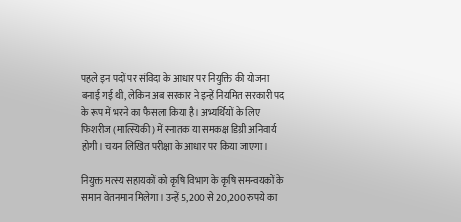पहले इन पदों पर संविदा के आधार पर नियुक्ति की योजना बनाई गई थी, लेकिन अब सरकार ने इन्हें नियमित सरकारी पद के रूप में भरने का फैसला किया है। अभ्यर्थियों के लिए फिशरीज (मात्स्यिकी) में स्नातक या समकक्ष डिग्री अनिवार्य होगी। चयन लिखित परीक्षा के आधार पर किया जाएगा।

नियुक्त मत्स्य सहायकों को कृषि विभाग के कृषि समन्वयकों के समान वेतनमान मिलेगा। उन्हें 5,200 से 20,200 रुपये का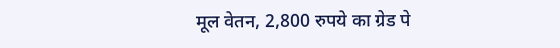मूल वेतन, 2,800 रुपये का ग्रेड पे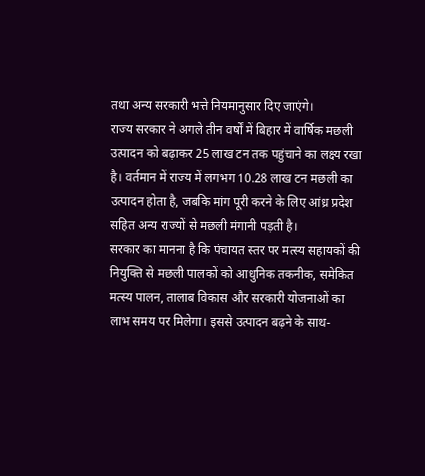तथा अन्य सरकारी भत्ते नियमानुसार दिए जाएंगे।
राज्य सरकार ने अगले तीन वर्षों में बिहार में वार्षिक मछली उत्पादन को बढ़ाकर 25 लाख टन तक पहुंचाने का लक्ष्य रखा है। वर्तमान में राज्य में लगभग 10.28 लाख टन मछली का उत्पादन होता है, जबकि मांग पूरी करने के लिए आंध्र प्रदेश सहित अन्य राज्यों से मछली मंगानी पड़ती है।
सरकार का मानना है कि पंचायत स्तर पर मत्स्य सहायकों की नियुक्ति से मछली पालकों को आधुनिक तकनीक, समेकित मत्स्य पालन, तालाब विकास और सरकारी योजनाओं का लाभ समय पर मिलेगा। इससे उत्पादन बढ़ने के साथ-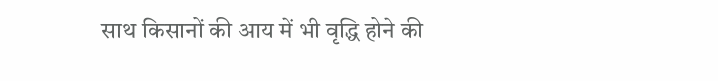साथ किसानों की आय में भी वृद्धि होने की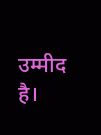उम्मीद है।